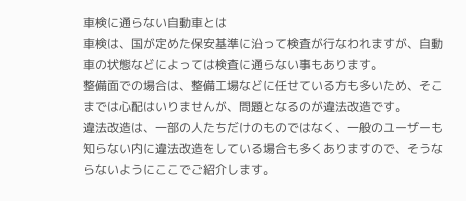車検に通らない自動車とは
車検は、国が定めた保安基準に沿って検査が行なわれますが、自動車の状態などによっては検査に通らない事もあります。
整備面での場合は、整備工場などに任せている方も多いため、そこまでは心配はいりませんが、問題となるのが違法改造です。
違法改造は、一部の人たちだけのものではなく、一般のユーザーも知らない内に違法改造をしている場合も多くありますので、そうならないようにここでご紹介します。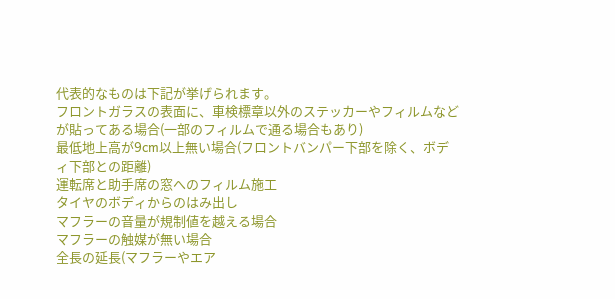代表的なものは下記が挙げられます。
フロントガラスの表面に、車検標章以外のステッカーやフィルムなどが貼ってある場合(一部のフィルムで通る場合もあり)
最低地上高が9cm以上無い場合(フロントバンパー下部を除く、ボディ下部との距離)
運転席と助手席の窓へのフィルム施工
タイヤのボディからのはみ出し
マフラーの音量が規制値を越える場合
マフラーの触媒が無い場合
全長の延長(マフラーやエア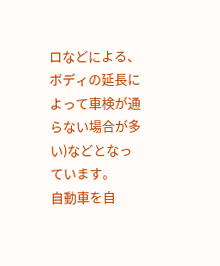ロなどによる、ボディの延長によって車検が通らない場合が多い)などとなっています。
自動車を自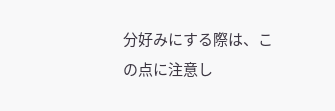分好みにする際は、この点に注意し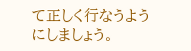て正しく行なうようにしましょう。